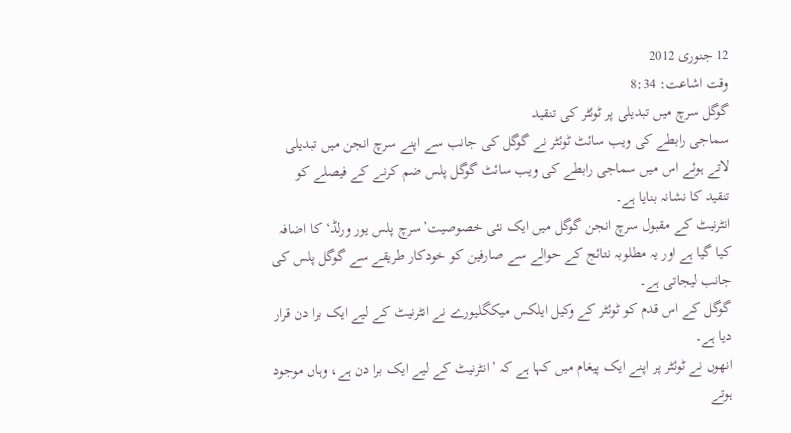12 جنوری 2012
وقت اشاعت: 8:34
گوگل سرچ میں تبدیلی پر ٹوئٹر کی تنقید
سماجی رابطے کی ویب سائٹ ٹوئٹر نے گوگل کی جانب سے اپنے سرچ انجن میں تبدیلی لاتے ہوئے اس میں سماجی رابطے کی ویب سائٹ گوگل پلس ضم کرنے کے فیصلے کو تنقید کا نشانہ بنایا ہے۔
انٹرنیٹ کے مقبول سرچ انجن گوگل میں ایک نئی خصوصیت’سرچ پلس یور ورلڈ‘ کا اضافہ کیا گیا ہے اور یہ مطلوبہ نتائج کے حوالے سے صارفین کو خودکار طریقے سے گوگل پلس کی جانب لیجاتی ہے۔
گوگل کے اس قدم کو ٹوئٹر کے وکیل ایلکس میکگلیورے نے انٹرنیٹ کے لیے ایک برا دن قرار دیا ہے۔
انھوں نے ٹوئٹر پر اپنے ایک پیغام میں کہا ہے کہ ’انٹرنیٹ کے لیے ایک برا دن ہے، وہاں موجود ہوتے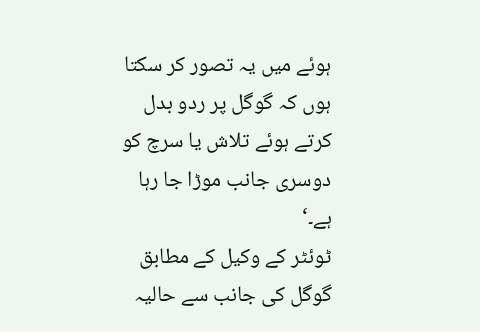ہوئے میں یہ تصور کر سکتا ہوں کہ گوگل پر ردو بدل کرتے ہوئے تلاش یا سرچ کو دوسری جانب موڑا جا رہا ہے۔‘
ٹوئٹر کے وکیل کے مطابق گوگل کی جانب سے حالیہ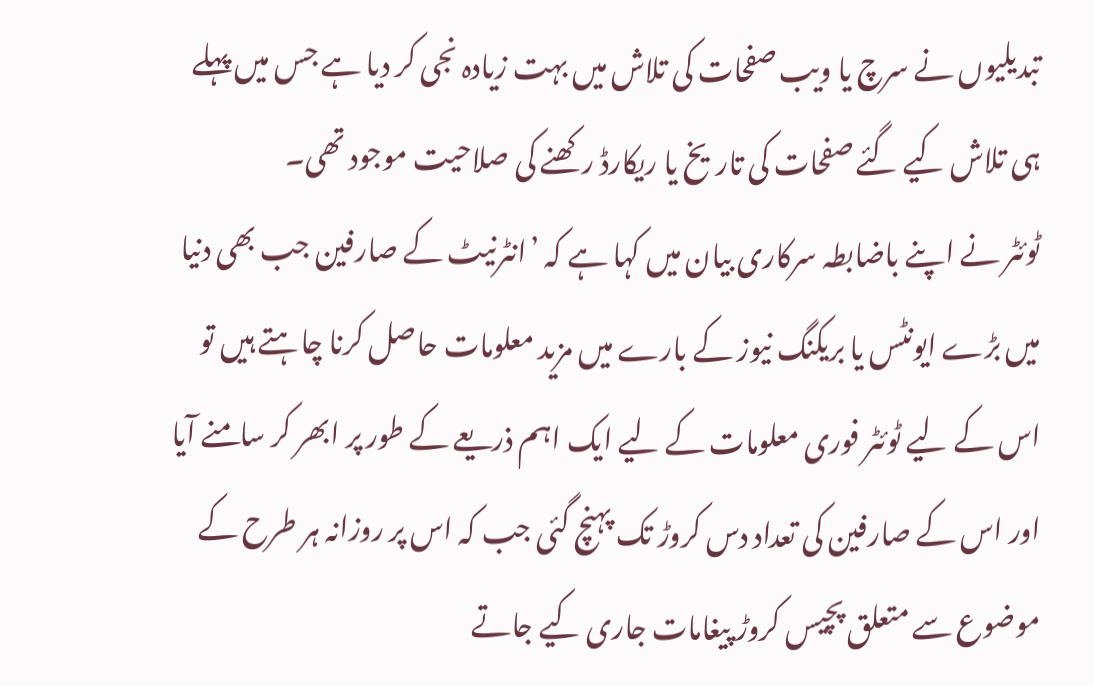تبدیلیوں نے سرچ یا ویب صفحات کی تلاش میں بہت زیادہ نجی کر دیا ہے جس میں پہلے ہی تلاش کیے گئے صفحات کی تاریخ یا ریکارڈ رکھنے کی صلاحیت موجود تھی۔
ٹوئٹر نے اپنے باضابطہ سرکاری بیان میں کہا ہے کہ ’انٹرنیٹ کے صارفین جب بھی دنیا میں بڑے ایونٹس یا بریکنگ نیوز کے بارے میں مزید معلومات حاصل کرنا چاہتے ہیں تو اس کے لیے ٹوئٹر فوری معلومات کے لیے ایک اہم ذریعے کے طور پر ابھر کر سامنے آیا اور اس کے صارفین کی تعداد دس کروڑ تک پہنچ گئی جب کہ اس پر روزانہ ہر طرح کے موضوع سے متعلق پچیس کروڑ پیغامات جاری کیے جاتے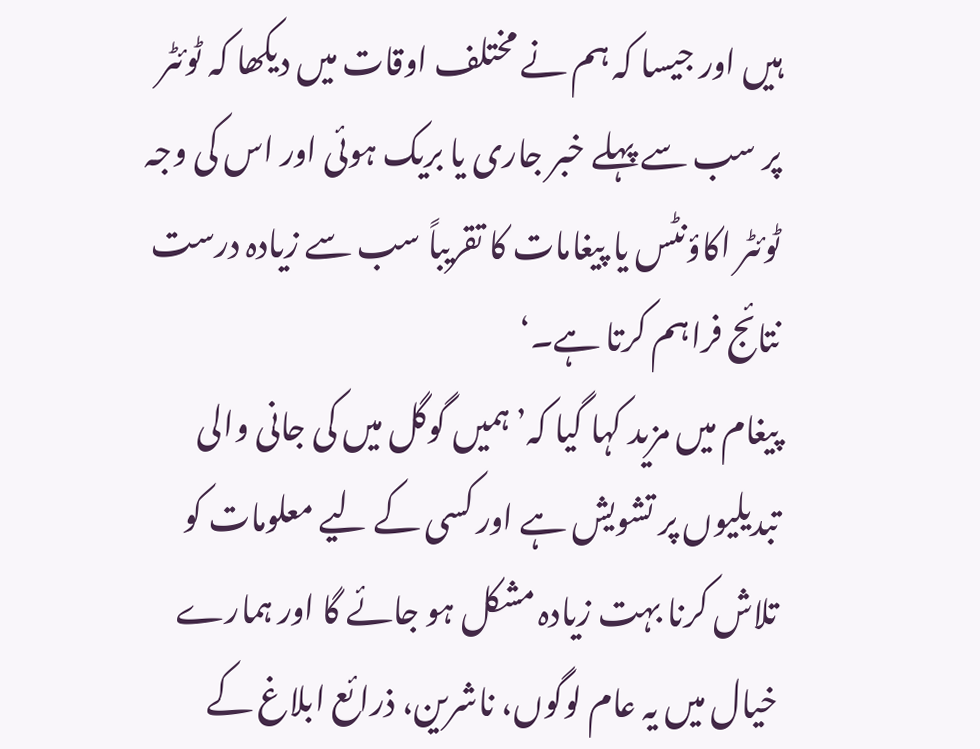ہیں اور جیسا کہ ہم نے مختلف اوقات میں دیکھا کہ ٹوئٹر پر سب سے پہلے خبر جاری یا بریک ہوئی اور اس کی وجہ ٹوئٹر اکاؤنٹس یا پیغامات کا تقریباً سب سے زیادہ درست نتائج فراہم کرتا ہے۔‘
پیغام میں مزید کہا گیا کہ’ہمیں گوگل میں کی جانی والی تبدیلیوں پر تشویش ہے اور کسی کے لیے معلومات کو تلاش کرنا بہت زیادہ مشکل ہو جائے گا اور ہمارے خیال میں یہ عام لوگوں، ناشرین، ذرائع ابلاغ کے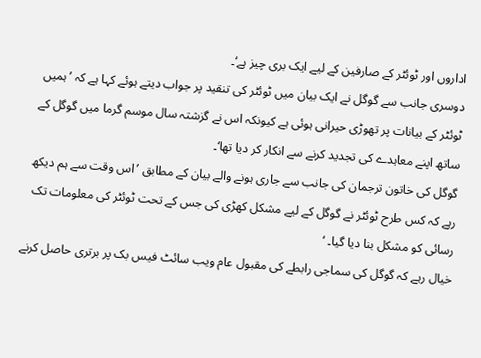اداروں اور ٹوئٹر کے صارفین کے لیے ایک بری چیز ہے‘۔
دوسری جانب سے گوگل نے ایک بیان میں ٹوئٹر کی تنقید پر جواب دیتے ہوئے کہا ہے کہ ’ہمیں ٹوئٹر کے بیانات پر تھوڑی حیرانی ہوئی ہے کیونکہ اس نے گزشتہ سال موسم گرما میں گوگل کے ساتھ اپنے معاہدے کی تجدید کرنے سے انکار کر دیا تھا‘۔
گوگل کی خاتون ترجمان کی جانب سے جاری ہونے والے بیان کے مطابق ’اس وقت سے ہم دیکھ رہے کہ کس طرح ٹوئٹر نے گوگل کے لیے مشکل کھڑی کی جس کے تحت ٹوئٹر کی معلومات تک رسائی کو مشکل بنا دیا گیا۔ ‘
خیال رہے کہ گوگل کی سماجی رابطے کی مقبول عام ویب سائٹ فیس بک پر برتری حاصل کرنے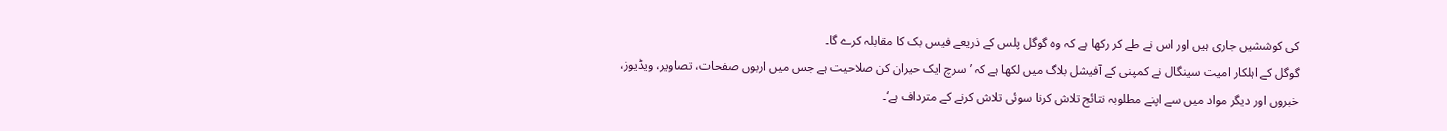کی کوششیں جاری ہیں اور اس نے طے کر رکھا ہے کہ وہ گوگل پلس کے ذریعے فیس بک کا مقابلہ کرے گا۔
گوگل کے اہلکار امیت سینگال نے کمپنی کے آفیشل بلاگ میں لکھا ہے کہ ’سرچ ایک حیران کن صلاحیت ہے جس میں اربوں صفحات، تصاویر، ویڈیوز، خبروں اور دیگر مواد میں سے اپنے مطلوبہ نتائج تلاش کرنا سوئی تلاش کرنے کے مترداف ہے‘۔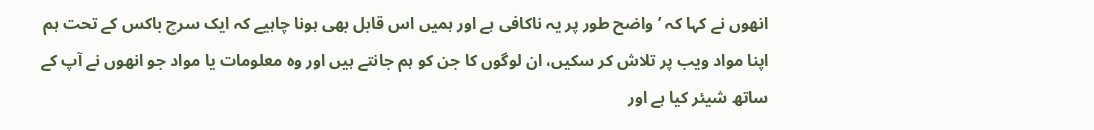انھوں نے کہا کہ ’واضح طور پر یہ ناکافی ہے اور ہمیں اس قابل بھی ہونا چاہیے کہ ایک سرچ باکس کے تحت ہم اپنا مواد ویب پر تلاش کر سکیں، ان لوگوں کا جن کو ہم جانتے ہیں اور وہ معلومات یا مواد جو انھوں نے آپ کے ساتھ شیئر کیا ہے اور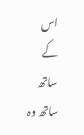اس کے ساتھ ساتھ وہ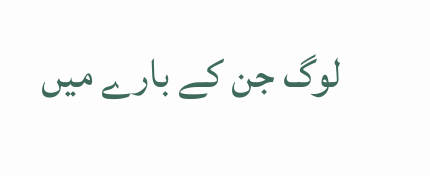لوگ جن کے بارے میں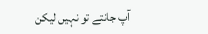آپ جانتے تو نہیں لیکن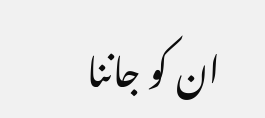ان کو جاننا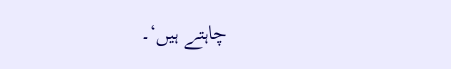چاہتے ہیں‘۔